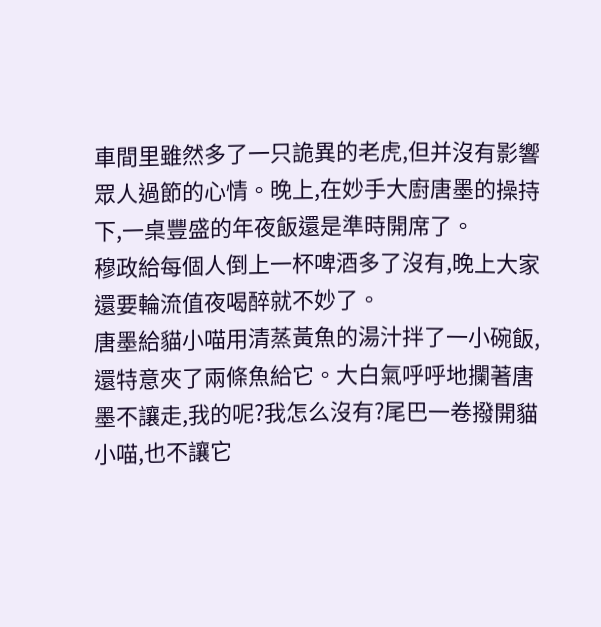車間里雖然多了一只詭異的老虎,但并沒有影響眾人過節的心情。晚上,在妙手大廚唐墨的操持下,一桌豐盛的年夜飯還是準時開席了。
穆政給每個人倒上一杯啤酒多了沒有,晚上大家還要輪流值夜喝醉就不妙了。
唐墨給貓小喵用清蒸黃魚的湯汁拌了一小碗飯,還特意夾了兩條魚給它。大白氣呼呼地攔著唐墨不讓走,我的呢?我怎么沒有?尾巴一卷撥開貓小喵,也不讓它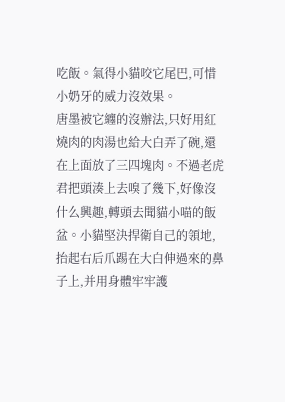吃飯。氣得小貓咬它尾巴,可惜小奶牙的威力沒效果。
唐墨被它纏的沒辦法,只好用紅燒肉的肉湯也給大白弄了碗,還在上面放了三四塊肉。不過老虎君把頭湊上去嗅了幾下,好像沒什么興趣,轉頭去聞貓小喵的飯盆。小貓堅決捍衛自己的領地,抬起右后爪踢在大白伸過來的鼻子上,并用身體牢牢護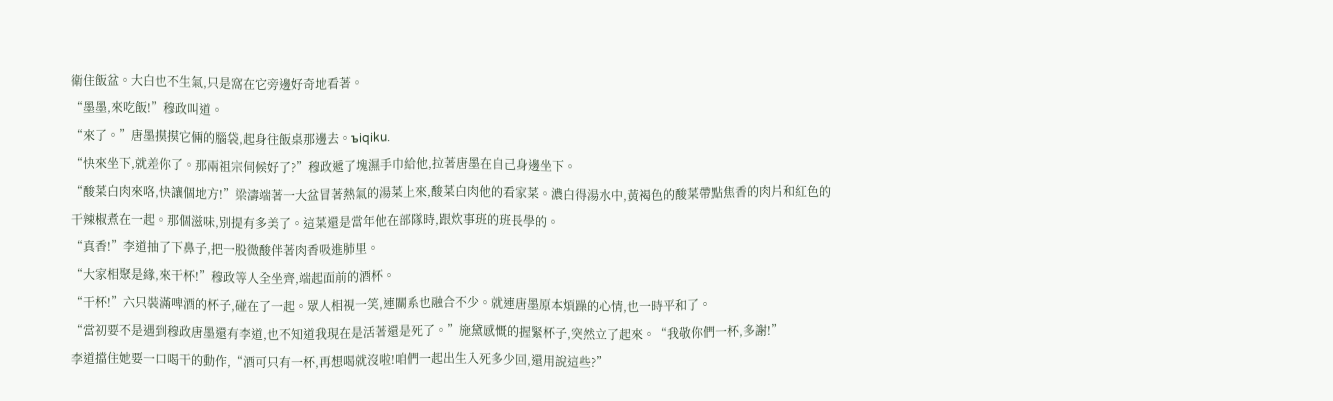衛住飯盆。大白也不生氣,只是窩在它旁邊好奇地看著。
“墨墨,來吃飯!”穆政叫道。
“來了。”唐墨摸摸它倆的腦袋,起身往飯桌那邊去。ъiqiku.
“快來坐下,就差你了。那兩祖宗伺候好了?”穆政遞了塊濕手巾給他,拉著唐墨在自己身邊坐下。
“酸菜白肉來咯,快讓個地方!”梁濤端著一大盆冒著熱氣的湯菜上來,酸菜白肉他的看家菜。濃白得湯水中,黃褐色的酸菜帶點焦香的肉片和紅色的干辣椒煮在一起。那個滋味,別提有多美了。這菜還是當年他在部隊時,跟炊事班的班長學的。
“真香!”李道抽了下鼻子,把一股微酸伴著肉香吸進肺里。
“大家相聚是緣,來干杯!”穆政等人全坐齊,端起面前的酒杯。
“干杯!”六只裝滿啤酒的杯子,碰在了一起。眾人相視一笑,連關系也融合不少。就連唐墨原本煩躁的心情,也一時平和了。
“當初要不是遇到穆政唐墨還有李道,也不知道我現在是活著還是死了。”施黛感慨的握緊杯子,突然立了起來。“我敬你們一杯,多謝!”
李道擋住她要一口喝干的動作,“酒可只有一杯,再想喝就沒啦!咱們一起出生入死多少回,還用說這些?”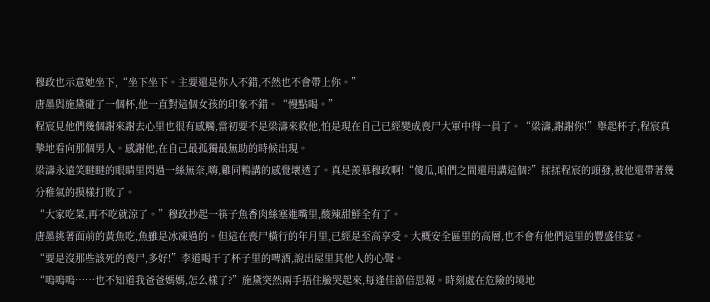穆政也示意她坐下,“坐下坐下。主要還是你人不錯,不然也不會帶上你。”
唐墨與施黛碰了一個杯,他一直對這個女孩的印象不錯。“慢點喝。”
程宸見他們幾個謝來謝去心里也很有感觸,當初要不是梁濤來救他,怕是現在自己已經變成喪尸大軍中得一員了。“梁濤,謝謝你!”舉起杯子,程宸真摯地看向那個男人。感謝他,在自己最孤獨最無助的時候出現。
梁濤永遠笑瞇瞇的眼睛里閃過一絲無奈,嗨,雞同鴨講的感覺壞透了。真是羨慕穆政啊!“傻瓜,咱們之間還用講這個?”揉揉程宸的頭發,被他還帶著幾分稚氣的摸樣打敗了。
“大家吃菜,再不吃就涼了。”穆政抄起一筷子魚香肉絲塞進嘴里,酸辣甜鮮全有了。
唐墨挑著面前的黃魚吃,魚雖是冰凍過的。但這在喪尸橫行的年月里,已經是至高享受。大概安全區里的高層,也不會有他們這里的豐盛佳宴。
“要是沒那些該死的喪尸,多好!”李道喝干了杯子里的啤酒,說出屋里其他人的心聲。
“嗚嗚嗚……也不知道我爸爸媽媽,怎么樣了?”施黛突然兩手捂住臉哭起來,每逢佳節倍思親。時刻處在危險的境地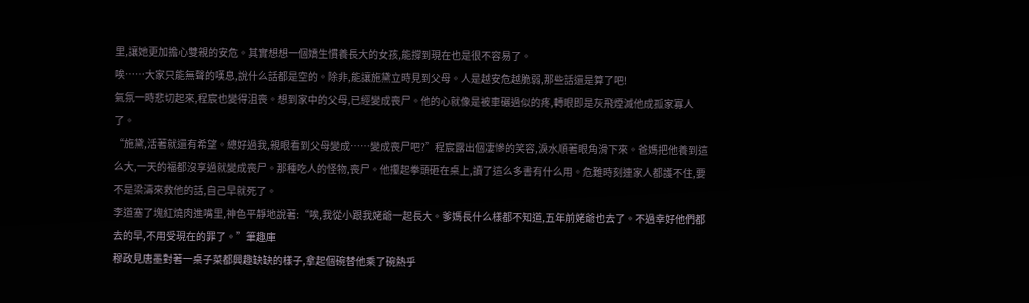里,讓她更加擔心雙親的安危。其實想想一個嬌生慣養長大的女孩,能撐到現在也是很不容易了。
唉……大家只能無聲的嘆息,說什么話都是空的。除非,能讓施黛立時見到父母。人是越安危越脆弱,那些話還是算了吧!
氣氛一時悲切起來,程宸也變得沮喪。想到家中的父母,已經變成喪尸。他的心就像是被車碾過似的疼,轉眼即是灰飛煙滅他成孤家寡人了。
“施黛,活著就還有希望。總好過我,親眼看到父母變成……變成喪尸吧?”程宸露出個凄慘的笑容,淚水順著眼角滑下來。爸媽把他養到這么大,一天的福都沒享過就變成喪尸。那種吃人的怪物,喪尸。他攥起拳頭砸在桌上,讀了這么多書有什么用。危難時刻連家人都護不住,要不是梁濤來救他的話,自己早就死了。
李道塞了塊紅燒肉進嘴里,神色平靜地說著:“唉,我從小跟我姥爺一起長大。爹媽長什么樣都不知道,五年前姥爺也去了。不過幸好他們都去的早,不用受現在的罪了。”筆趣庫
穆政見唐墨對著一桌子菜都興趣缺缺的樣子,拿起個碗替他乘了碗熱乎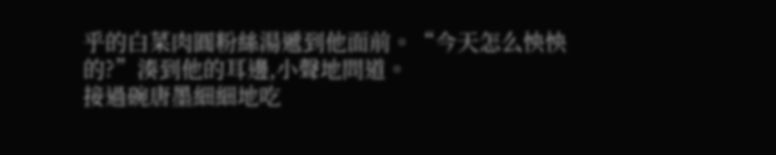乎的白菜肉圓粉絲湯遞到他面前。“今天怎么怏怏的?”湊到他的耳邊,小聲地問道。
接過碗唐墨細細地吃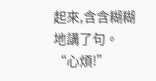起來,含含糊糊地講了句。“心煩!”